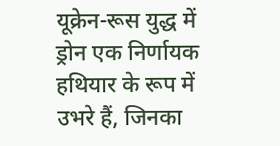यूक्रेन-रूस युद्ध में ड्रोन एक निर्णायक हथियार के रूप में उभरे हैं, जिनका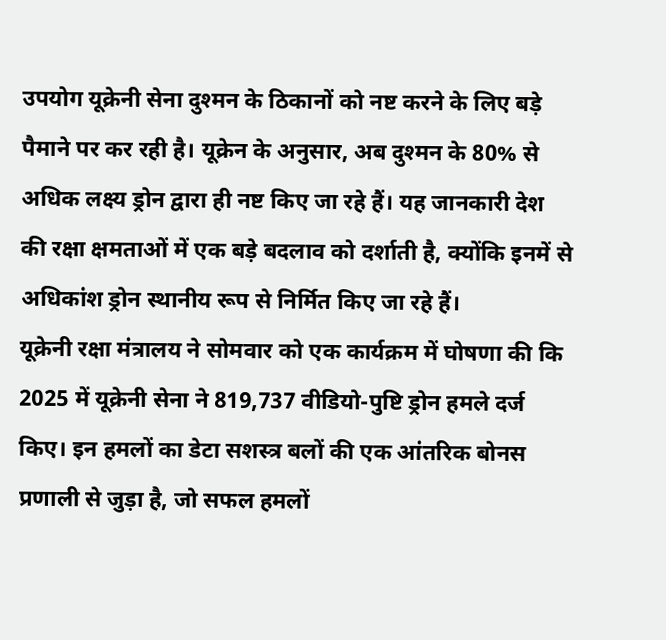उपयोग यूक्रेनी सेना दुश्मन के ठिकानों को नष्ट करने के लिए बड़े पैमाने पर कर रही है। यूक्रेन के अनुसार, अब दुश्मन के 80% से अधिक लक्ष्य ड्रोन द्वारा ही नष्ट किए जा रहे हैं। यह जानकारी देश की रक्षा क्षमताओं में एक बड़े बदलाव को दर्शाती है, क्योंकि इनमें से अधिकांश ड्रोन स्थानीय रूप से निर्मित किए जा रहे हैं।
यूक्रेनी रक्षा मंत्रालय ने सोमवार को एक कार्यक्रम में घोषणा की कि 2025 में यूक्रेनी सेना ने 819,737 वीडियो-पुष्टि ड्रोन हमले दर्ज किए। इन हमलों का डेटा सशस्त्र बलों की एक आंतरिक बोनस प्रणाली से जुड़ा है, जो सफल हमलों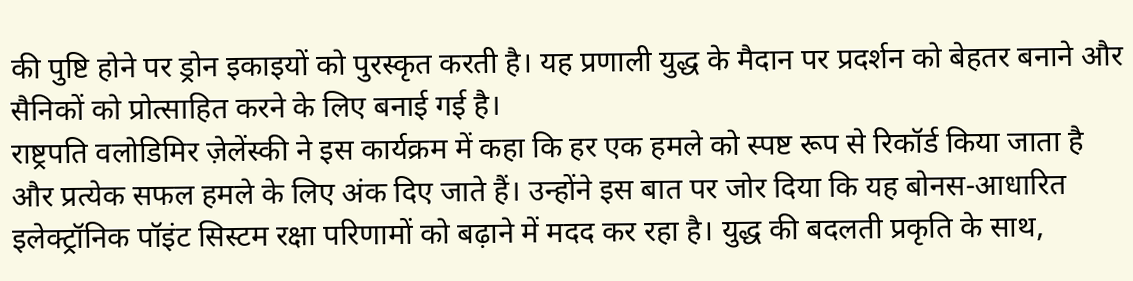की पुष्टि होने पर ड्रोन इकाइयों को पुरस्कृत करती है। यह प्रणाली युद्ध के मैदान पर प्रदर्शन को बेहतर बनाने और सैनिकों को प्रोत्साहित करने के लिए बनाई गई है।
राष्ट्रपति वलोडिमिर ज़ेलेंस्की ने इस कार्यक्रम में कहा कि हर एक हमले को स्पष्ट रूप से रिकॉर्ड किया जाता है और प्रत्येक सफल हमले के लिए अंक दिए जाते हैं। उन्होंने इस बात पर जोर दिया कि यह बोनस-आधारित इलेक्ट्रॉनिक पॉइंट सिस्टम रक्षा परिणामों को बढ़ाने में मदद कर रहा है। युद्ध की बदलती प्रकृति के साथ,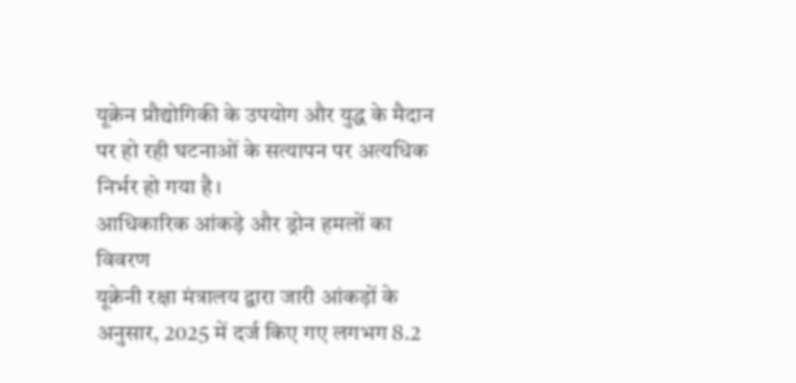यूक्रेन प्रौद्योगिकी के उपयोग और युद्ध के मैदान पर हो रही घटनाओं के सत्यापन पर अत्यधिक निर्भर हो गया है।
आधिकारिक आंकड़े और ड्रोन हमलों का विवरण
यूक्रेनी रक्षा मंत्रालय द्वारा जारी आंकड़ों के अनुसार, 2025 में दर्ज किए गए लगभग 8.2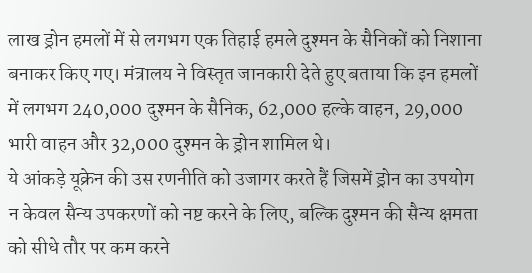लाख ड्रोन हमलों में से लगभग एक तिहाई हमले दुश्मन के सैनिकों को निशाना बनाकर किए गए। मंत्रालय ने विस्तृत जानकारी देते हुए बताया कि इन हमलों में लगभग 240,000 दुश्मन के सैनिक, 62,000 हल्के वाहन, 29,000 भारी वाहन और 32,000 दुश्मन के ड्रोन शामिल थे।
ये आंकड़े यूक्रेन की उस रणनीति को उजागर करते हैं जिसमें ड्रोन का उपयोग न केवल सैन्य उपकरणों को नष्ट करने के लिए, बल्कि दुश्मन की सैन्य क्षमता को सीधे तौर पर कम करने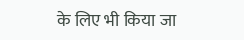के लिए भी किया जा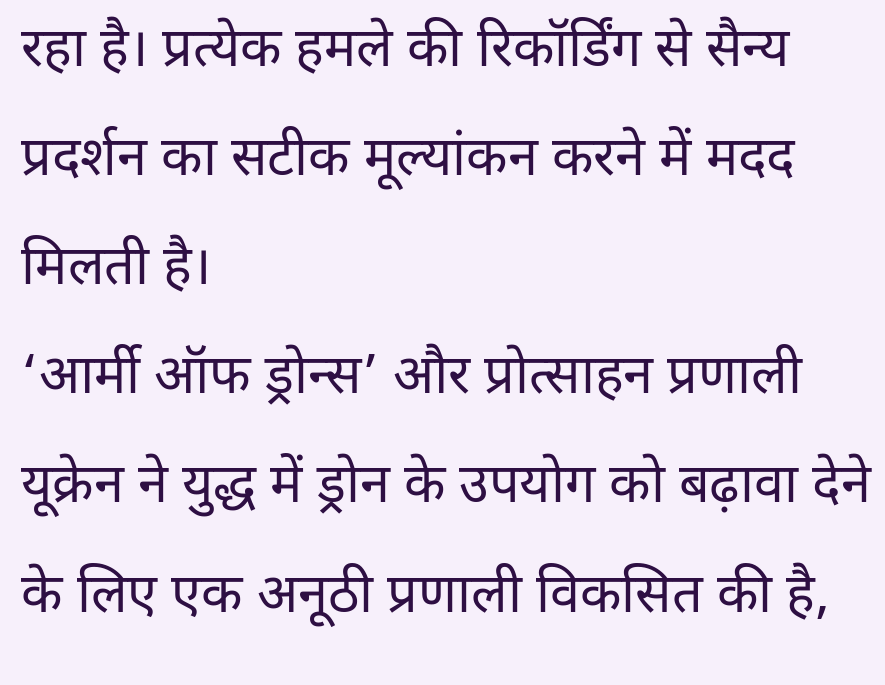रहा है। प्रत्येक हमले की रिकॉर्डिंग से सैन्य प्रदर्शन का सटीक मूल्यांकन करने में मदद मिलती है।
‘आर्मी ऑफ ड्रोन्स’ और प्रोत्साहन प्रणाली
यूक्रेन ने युद्ध में ड्रोन के उपयोग को बढ़ावा देने के लिए एक अनूठी प्रणाली विकसित की है,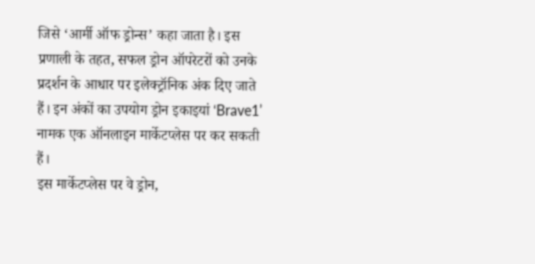जिसे ‘आर्मी ऑफ ड्रोन्स’ कहा जाता है। इस प्रणाली के तहत, सफल ड्रोन ऑपरेटरों को उनके प्रदर्शन के आधार पर इलेक्ट्रॉनिक अंक दिए जाते हैं। इन अंकों का उपयोग ड्रोन इकाइयां ‘Brave1’ नामक एक ऑनलाइन मार्केटप्लेस पर कर सकती हैं।
इस मार्केटप्लेस पर वे ड्रोन,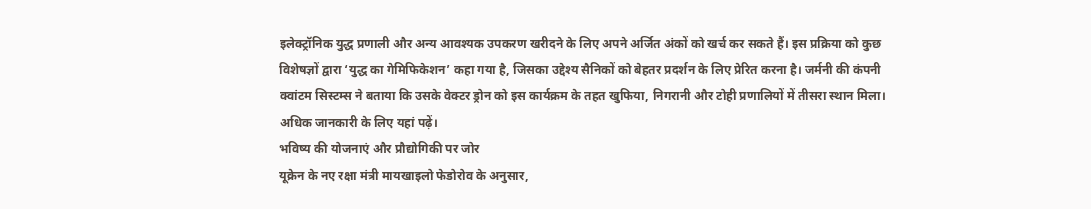इलेक्ट्रॉनिक युद्ध प्रणाली और अन्य आवश्यक उपकरण खरीदने के लिए अपने अर्जित अंकों को खर्च कर सकते हैं। इस प्रक्रिया को कुछ विशेषज्ञों द्वारा ‘युद्ध का गेमिफिकेशन’ कहा गया है, जिसका उद्देश्य सैनिकों को बेहतर प्रदर्शन के लिए प्रेरित करना है। जर्मनी की कंपनी क्वांटम सिस्टम्स ने बताया कि उसके वेक्टर ड्रोन को इस कार्यक्रम के तहत खुफिया, निगरानी और टोही प्रणालियों में तीसरा स्थान मिला। अधिक जानकारी के लिए यहां पढ़ें।
भविष्य की योजनाएं और प्रौद्योगिकी पर जोर
यूक्रेन के नए रक्षा मंत्री मायखाइलो फेडोरोव के अनुसार,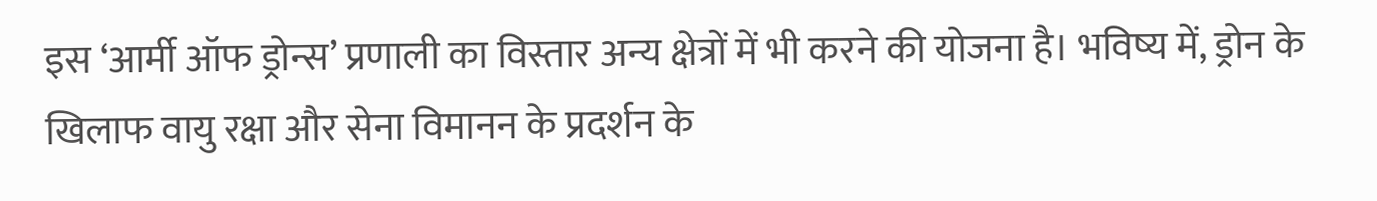इस ‘आर्मी ऑफ ड्रोन्स’ प्रणाली का विस्तार अन्य क्षेत्रों में भी करने की योजना है। भविष्य में, ड्रोन के खिलाफ वायु रक्षा और सेना विमानन के प्रदर्शन के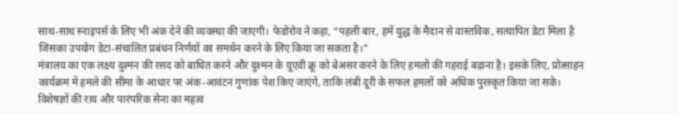साथ-साथ स्नाइपर्स के लिए भी अंक देने की व्यवस्था की जाएगी। फेडोरोव ने कहा, “पहली बार, हमें युद्ध के मैदान से वास्तविक, सत्यापित डेटा मिला है जिसका उपयोग डेटा-संचालित प्रबंधन निर्णयों का समर्थन करने के लिए किया जा सकता है।”
मंत्रालय का एक लक्ष्य दुश्मन की रसद को बाधित करने और दुश्मन के यूएवी क्रू को बेअसर करने के लिए हमलों की गहराई बढ़ाना है। इसके लिए, प्रोत्साहन कार्यक्रम में हमले की सीमा के आधार पर अंक-आवंटन गुणांक पेश किए जाएंगे, ताकि लंबी दूरी के सफल हमलों को अधिक पुरस्कृत किया जा सके।
विशेषज्ञों की राय और पारंपरिक सेना का महत्व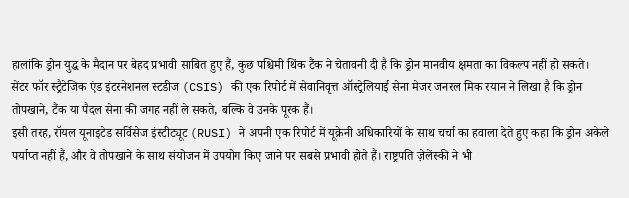हालांकि ड्रोन युद्ध के मैदान पर बेहद प्रभावी साबित हुए हैं, कुछ पश्चिमी थिंक टैंक ने चेतावनी दी है कि ड्रोन मानवीय क्षमता का विकल्प नहीं हो सकते। सेंटर फॉर स्ट्रैटेजिक एंड इंटरनेशनल स्टडीज (CSIS) की एक रिपोर्ट में सेवानिवृत्त ऑस्ट्रेलियाई सेना मेजर जनरल मिक रयान ने लिखा है कि ड्रोन तोपखाने, टैंक या पैदल सेना की जगह नहीं ले सकते, बल्कि वे उनके पूरक हैं।
इसी तरह, रॉयल यूनाइटेड सर्विसेज इंस्टीट्यूट (RUSI) ने अपनी एक रिपोर्ट में यूक्रेनी अधिकारियों के साथ चर्चा का हवाला देते हुए कहा कि ड्रोन अकेले पर्याप्त नहीं हैं, और वे तोपखाने के साथ संयोजन में उपयोग किए जाने पर सबसे प्रभावी होते हैं। राष्ट्रपति ज़ेलेंस्की ने भी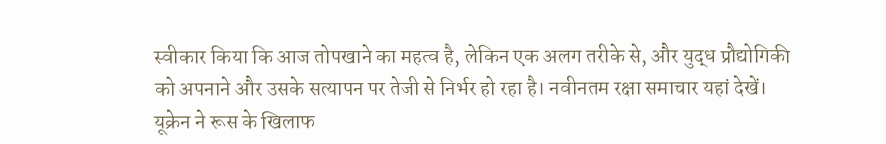स्वीकार किया कि आज तोपखाने का महत्व है, लेकिन एक अलग तरीके से, और युद्ध प्रौद्योगिकी को अपनाने और उसके सत्यापन पर तेजी से निर्भर हो रहा है। नवीनतम रक्षा समाचार यहां देखें।
यूक्रेन ने रूस के खिलाफ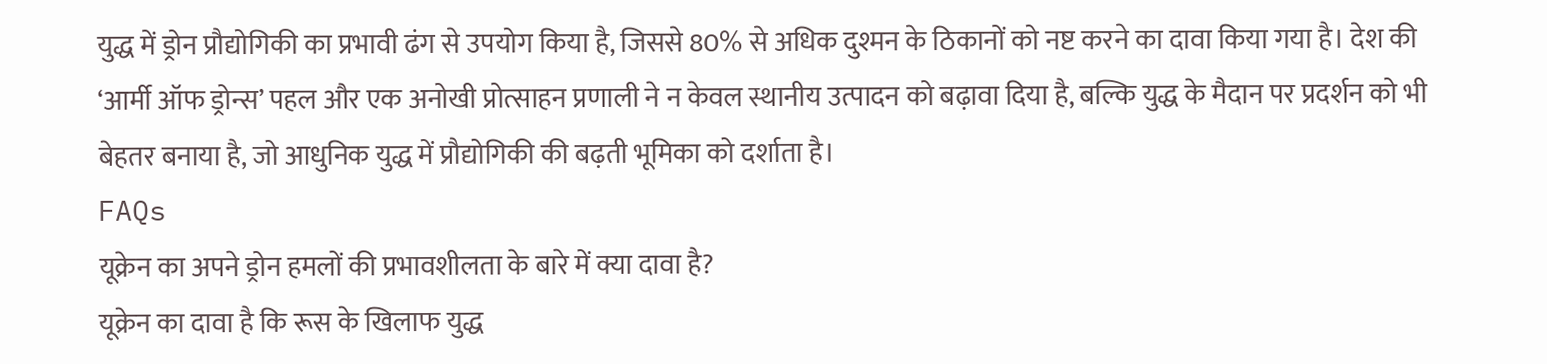युद्ध में ड्रोन प्रौद्योगिकी का प्रभावी ढंग से उपयोग किया है, जिससे 80% से अधिक दुश्मन के ठिकानों को नष्ट करने का दावा किया गया है। देश की ‘आर्मी ऑफ ड्रोन्स’ पहल और एक अनोखी प्रोत्साहन प्रणाली ने न केवल स्थानीय उत्पादन को बढ़ावा दिया है, बल्कि युद्ध के मैदान पर प्रदर्शन को भी बेहतर बनाया है, जो आधुनिक युद्ध में प्रौद्योगिकी की बढ़ती भूमिका को दर्शाता है।
FAQs
यूक्रेन का अपने ड्रोन हमलों की प्रभावशीलता के बारे में क्या दावा है?
यूक्रेन का दावा है कि रूस के खिलाफ युद्ध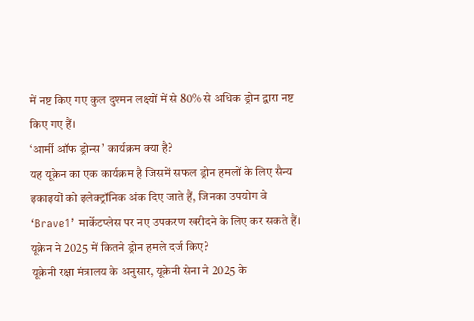में नष्ट किए गए कुल दुश्मन लक्ष्यों में से 80% से अधिक ड्रोन द्वारा नष्ट किए गए हैं।
‘आर्मी ऑफ ड्रोन्स’ कार्यक्रम क्या है?
यह यूक्रेन का एक कार्यक्रम है जिसमें सफल ड्रोन हमलों के लिए सैन्य इकाइयों को इलेक्ट्रॉनिक अंक दिए जाते हैं, जिनका उपयोग वे ‘Brave1’ मार्केटप्लेस पर नए उपकरण खरीदने के लिए कर सकते हैं।
यूक्रेन ने 2025 में कितने ड्रोन हमले दर्ज किए?
यूक्रेनी रक्षा मंत्रालय के अनुसार, यूक्रेनी सेना ने 2025 के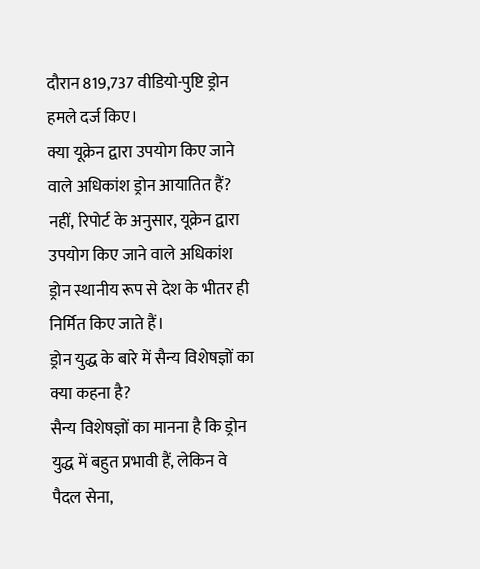दौरान 819,737 वीडियो-पुष्टि ड्रोन हमले दर्ज किए।
क्या यूक्रेन द्वारा उपयोग किए जाने वाले अधिकांश ड्रोन आयातित हैं?
नहीं, रिपोर्ट के अनुसार, यूक्रेन द्वारा उपयोग किए जाने वाले अधिकांश ड्रोन स्थानीय रूप से देश के भीतर ही निर्मित किए जाते हैं।
ड्रोन युद्ध के बारे में सैन्य विशेषज्ञों का क्या कहना है?
सैन्य विशेषज्ञों का मानना है कि ड्रोन युद्ध में बहुत प्रभावी हैं, लेकिन वे पैदल सेना,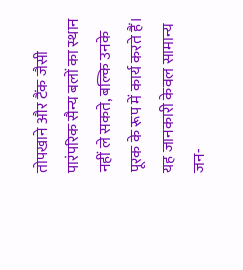तोपखाने और टैंक जैसी पारंपरिक सैन्य बलों का स्थान नहीं ले सकते, बल्कि उनके पूरक के रूप में कार्य करते हैं।
यह जानकारी केवल सामान्य जन-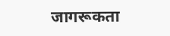जागरूकता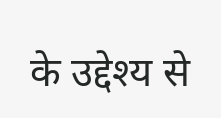के उद्देश्य से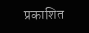प्रकाशित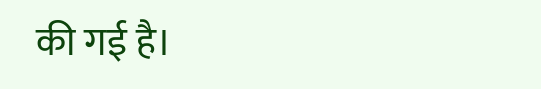की गई है।